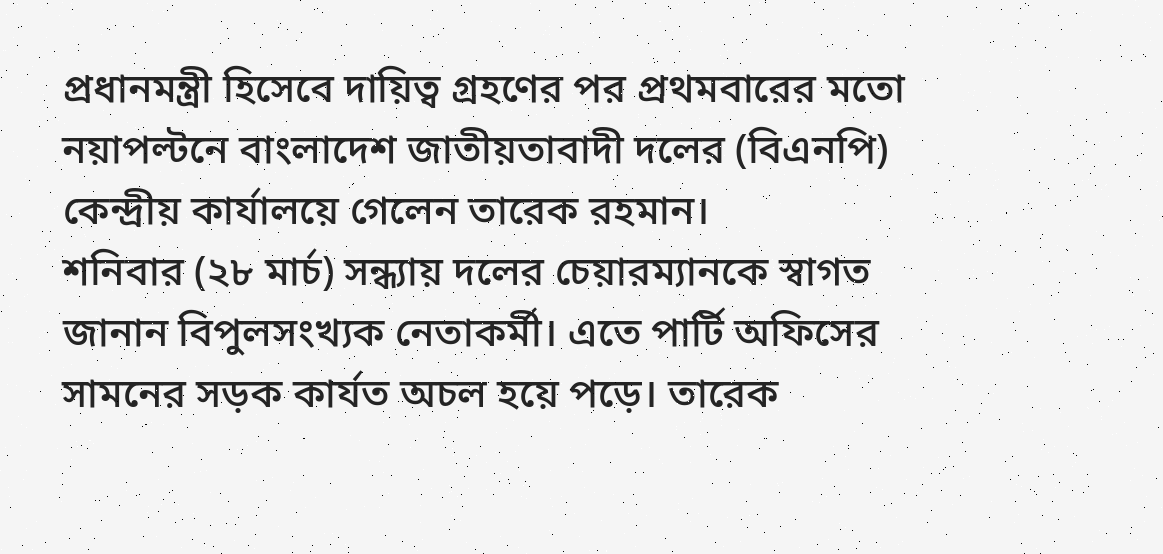প্রধানমন্ত্রী হিসেবে দায়িত্ব গ্রহণের পর প্রথমবারের মতো নয়াপল্টনে বাংলাদেশ জাতীয়তাবাদী দলের (বিএনপি) কেন্দ্রীয় কার্যালয়ে গেলেন তারেক রহমান।
শনিবার (২৮ মার্চ) সন্ধ্যায় দলের চেয়ারম্যানকে স্বাগত জানান বিপুলসংখ্যক নেতাকর্মী। এতে পার্টি অফিসের সামনের সড়ক কার্যত অচল হয়ে পড়ে। তারেক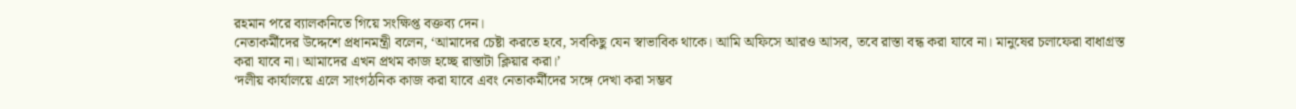রহমান পরে ব্যালকনিতে গিয়ে সংক্ষিপ্ত বক্তব্য দেন।
নেতাকর্মীদের উদ্দেশে প্রধানমন্ত্রী বলেন, ‘আমাদের চেষ্টা করতে হবে, সবকিছু যেন স্বাভাবিক থাকে। আমি অফিসে আরও আসব, তবে রাস্তা বন্ধ করা যাবে না। মানুষের চলাফেরা বাধাগ্রস্ত করা যাবে না। আমাদের এখন প্রথম কাজ হচ্ছে রাস্তাটা ক্লিয়ার করা।’
‘দলীয় কার্যালয়ে এলে সাংগঠনিক কাজ করা যাবে এবং নেতাকর্মীদের সঙ্গে দেখা করা সম্ভব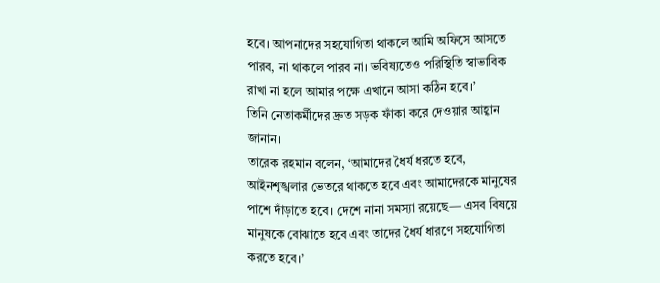হবে। আপনাদের সহযোগিতা থাকলে আমি অফিসে আসতে পারব, না থাকলে পারব না। ভবিষ্যতেও পরিস্থিতি স্বাভাবিক রাখা না হলে আমার পক্ষে এখানে আসা কঠিন হবে।’
তিনি নেতাকর্মীদের দ্রুত সড়ক ফাঁকা করে দেওয়ার আহ্বান জানান।
তারেক রহমান বলেন, ‘আমাদের ধৈর্য ধরতে হবে, আইনশৃঙ্খলার ভেতরে থাকতে হবে এবং আমাদেরকে মানুষের পাশে দাঁড়াতে হবে। দেশে নানা সমস্যা রয়েছে— এসব বিষয়ে মানুষকে বোঝাতে হবে এবং তাদের ধৈর্য ধারণে সহযোগিতা করতে হবে।’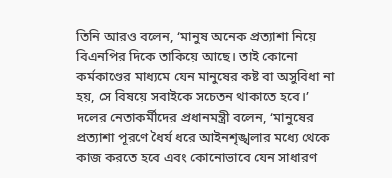তিনি আরও বলেন, ‘মানুষ অনেক প্রত্যাশা নিয়ে বিএনপির দিকে তাকিয়ে আছে। তাই কোনো কর্মকাণ্ডের মাধ্যমে যেন মানুষের কষ্ট বা অসুবিধা না হয়, সে বিষয়ে সবাইকে সচেতন থাকাতে হবে।’
দলের নেতাকর্মীদের প্রধানমন্ত্রী বলেন, ‘মানুষের প্রত্যাশা পূরণে ধৈর্য ধরে আইনশৃঙ্খলার মধ্যে থেকে কাজ করতে হবে এবং কোনোভাবে যেন সাধারণ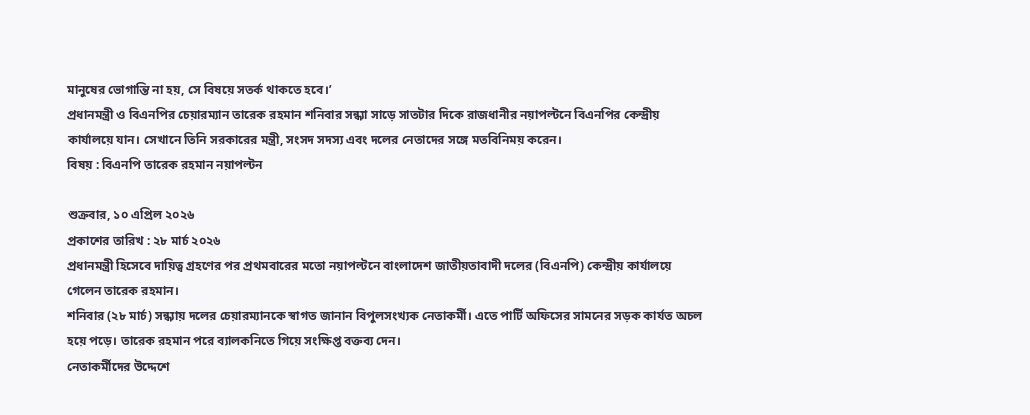মানুষের ভোগান্তি না হয়, সে বিষয়ে সতর্ক থাকতে হবে।’
প্রধানমন্ত্রী ও বিএনপির চেয়ারম্যান তারেক রহমান শনিবার সন্ধ্যা সাড়ে সাতটার দিকে রাজধানীর নয়াপল্টনে বিএনপির কেন্দ্রীয় কার্যালয়ে যান। সেখানে তিনি সরকারের মন্ত্রী, সংসদ সদস্য এবং দলের নেতাদের সঙ্গে মতবিনিময় করেন।
বিষয় : বিএনপি তারেক রহমান নয়াপল্টন

শুক্রবার, ১০ এপ্রিল ২০২৬
প্রকাশের তারিখ : ২৮ মার্চ ২০২৬
প্রধানমন্ত্রী হিসেবে দায়িত্ব গ্রহণের পর প্রথমবারের মতো নয়াপল্টনে বাংলাদেশ জাতীয়তাবাদী দলের (বিএনপি) কেন্দ্রীয় কার্যালয়ে গেলেন তারেক রহমান।
শনিবার (২৮ মার্চ) সন্ধ্যায় দলের চেয়ারম্যানকে স্বাগত জানান বিপুলসংখ্যক নেতাকর্মী। এতে পার্টি অফিসের সামনের সড়ক কার্যত অচল হয়ে পড়ে। তারেক রহমান পরে ব্যালকনিতে গিয়ে সংক্ষিপ্ত বক্তব্য দেন।
নেতাকর্মীদের উদ্দেশে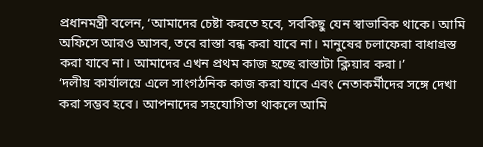প্রধানমন্ত্রী বলেন, ‘আমাদের চেষ্টা করতে হবে, সবকিছু যেন স্বাভাবিক থাকে। আমি অফিসে আরও আসব, তবে রাস্তা বন্ধ করা যাবে না। মানুষের চলাফেরা বাধাগ্রস্ত করা যাবে না। আমাদের এখন প্রথম কাজ হচ্ছে রাস্তাটা ক্লিয়ার করা।’
‘দলীয় কার্যালয়ে এলে সাংগঠনিক কাজ করা যাবে এবং নেতাকর্মীদের সঙ্গে দেখা করা সম্ভব হবে। আপনাদের সহযোগিতা থাকলে আমি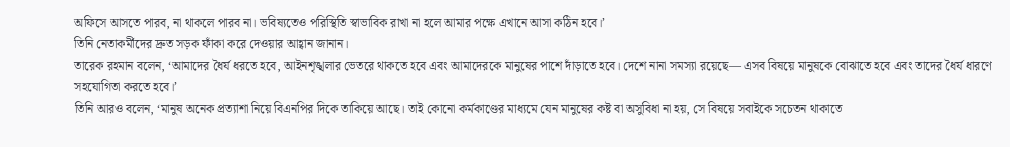অফিসে আসতে পারব, না থাকলে পারব না। ভবিষ্যতেও পরিস্থিতি স্বাভাবিক রাখা না হলে আমার পক্ষে এখানে আসা কঠিন হবে।’
তিনি নেতাকর্মীদের দ্রুত সড়ক ফাঁকা করে দেওয়ার আহ্বান জানান।
তারেক রহমান বলেন, ‘আমাদের ধৈর্য ধরতে হবে, আইনশৃঙ্খলার ভেতরে থাকতে হবে এবং আমাদেরকে মানুষের পাশে দাঁড়াতে হবে। দেশে নানা সমস্যা রয়েছে— এসব বিষয়ে মানুষকে বোঝাতে হবে এবং তাদের ধৈর্য ধারণে সহযোগিতা করতে হবে।’
তিনি আরও বলেন, ‘মানুষ অনেক প্রত্যাশা নিয়ে বিএনপির দিকে তাকিয়ে আছে। তাই কোনো কর্মকাণ্ডের মাধ্যমে যেন মানুষের কষ্ট বা অসুবিধা না হয়, সে বিষয়ে সবাইকে সচেতন থাকাতে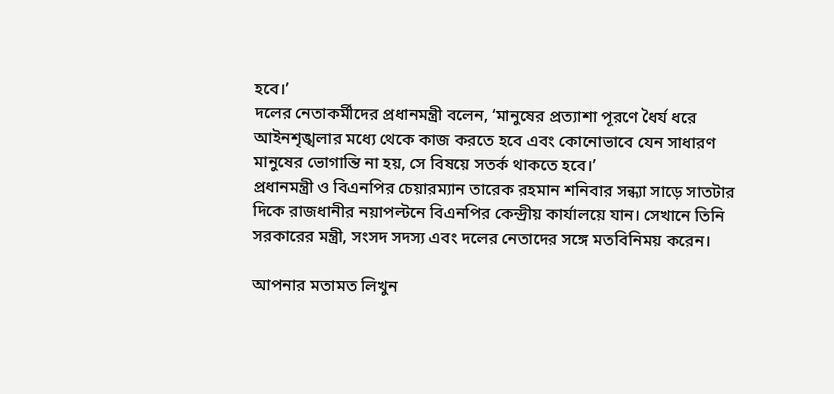হবে।’
দলের নেতাকর্মীদের প্রধানমন্ত্রী বলেন, ‘মানুষের প্রত্যাশা পূরণে ধৈর্য ধরে আইনশৃঙ্খলার মধ্যে থেকে কাজ করতে হবে এবং কোনোভাবে যেন সাধারণ মানুষের ভোগান্তি না হয়, সে বিষয়ে সতর্ক থাকতে হবে।’
প্রধানমন্ত্রী ও বিএনপির চেয়ারম্যান তারেক রহমান শনিবার সন্ধ্যা সাড়ে সাতটার দিকে রাজধানীর নয়াপল্টনে বিএনপির কেন্দ্রীয় কার্যালয়ে যান। সেখানে তিনি সরকারের মন্ত্রী, সংসদ সদস্য এবং দলের নেতাদের সঙ্গে মতবিনিময় করেন।

আপনার মতামত লিখুন